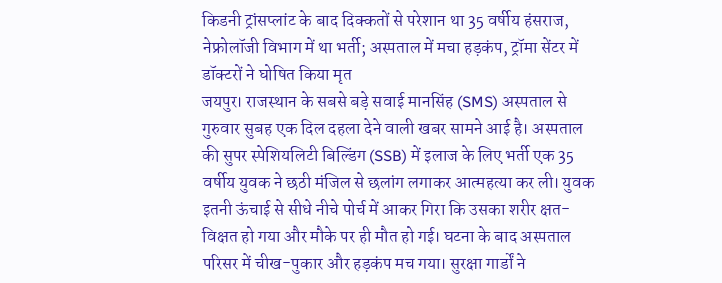किडनी ट्रांसप्लांट के बाद दिक्कतों से परेशान था 35 वर्षीय हंसराज, नेफ्रोलॉजी विभाग में था भर्ती; अस्पताल में मचा हड़कंप, ट्रॉमा सेंटर में डॉक्टरों ने घोषित किया मृत
जयपुर। राजस्थान के सबसे बड़े सवाई मानसिंह (SMS) अस्पताल से गुरुवार सुबह एक दिल दहला देने वाली खबर सामने आई है। अस्पताल की सुपर स्पेशियलिटी बिल्डिंग (SSB) में इलाज के लिए भर्ती एक 35 वर्षीय युवक ने छठी मंजिल से छलांग लगाकर आत्महत्या कर ली। युवक इतनी ऊंचाई से सीधे नीचे पोर्च में आकर गिरा कि उसका शरीर क्षत-विक्षत हो गया और मौके पर ही मौत हो गई। घटना के बाद अस्पताल परिसर में चीख-पुकार और हड़कंप मच गया। सुरक्षा गार्डों ने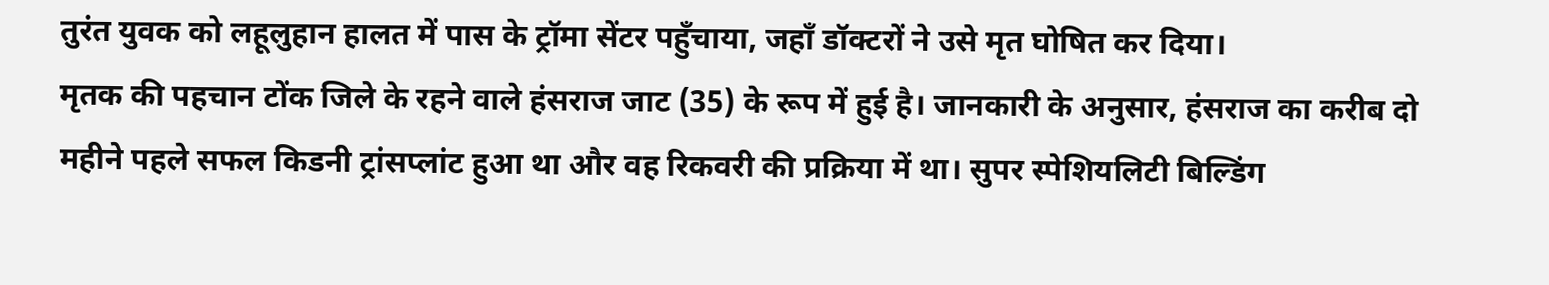तुरंत युवक को लहूलुहान हालत में पास के ट्रॉमा सेंटर पहुँचाया, जहाँ डॉक्टरों ने उसे मृत घोषित कर दिया।
मृतक की पहचान टोंक जिले के रहने वाले हंसराज जाट (35) के रूप में हुई है। जानकारी के अनुसार, हंसराज का करीब दो महीने पहले सफल किडनी ट्रांसप्लांट हुआ था और वह रिकवरी की प्रक्रिया में था। सुपर स्पेशियलिटी बिल्डिंग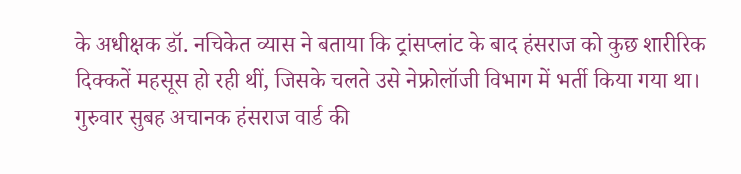के अधीक्षक डॉ. नचिकेत व्यास ने बताया कि ट्रांसप्लांट के बाद हंसराज को कुछ शारीरिक दिक्कतें महसूस हो रही थीं, जिसके चलते उसे नेफ्रोलॉजी विभाग में भर्ती किया गया था। गुरुवार सुबह अचानक हंसराज वार्ड की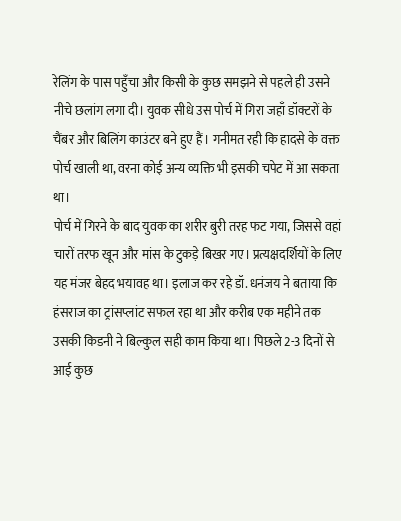रेलिंग के पास पहुँचा और किसी के कुछ समझने से पहले ही उसने नीचे छलांग लगा दी। युवक सीधे उस पोर्च में गिरा जहाँ डॉक्टरों के चैंबर और बिलिंग काउंटर बने हुए हैं। गनीमत रही कि हादसे के वक्त पोर्च खाली था, वरना कोई अन्य व्यक्ति भी इसकी चपेट में आ सकता था।
पोर्च में गिरने के बाद युवक का शरीर बुरी तरह फट गया, जिससे वहां चारों तरफ खून और मांस के टुकड़े बिखर गए। प्रत्यक्षदर्शियों के लिए यह मंजर बेहद भयावह था। इलाज कर रहे डॉ. धनंजय ने बताया कि हंसराज का ट्रांसप्लांट सफल रहा था और करीब एक महीने तक उसकी किडनी ने बिल्कुल सही काम किया था। पिछले 2-3 दिनों से आई कुछ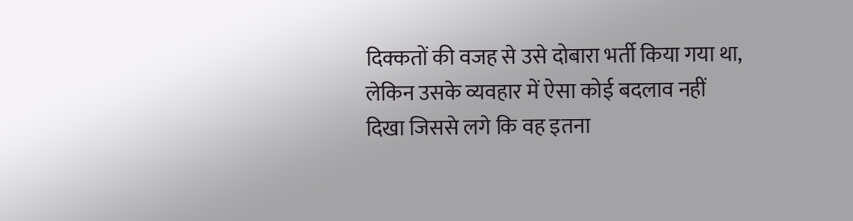दिक्कतों की वजह से उसे दोबारा भर्ती किया गया था, लेकिन उसके व्यवहार में ऐसा कोई बदलाव नहीं दिखा जिससे लगे कि वह इतना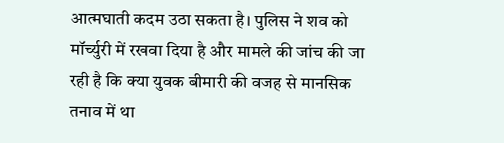आत्मघाती कदम उठा सकता है। पुलिस ने शव को मॉर्च्युरी में रखवा दिया है और मामले की जांच की जा रही है कि क्या युवक बीमारी की वजह से मानसिक तनाव में था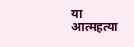या आत्महत्या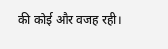की कोई और वजह रही।